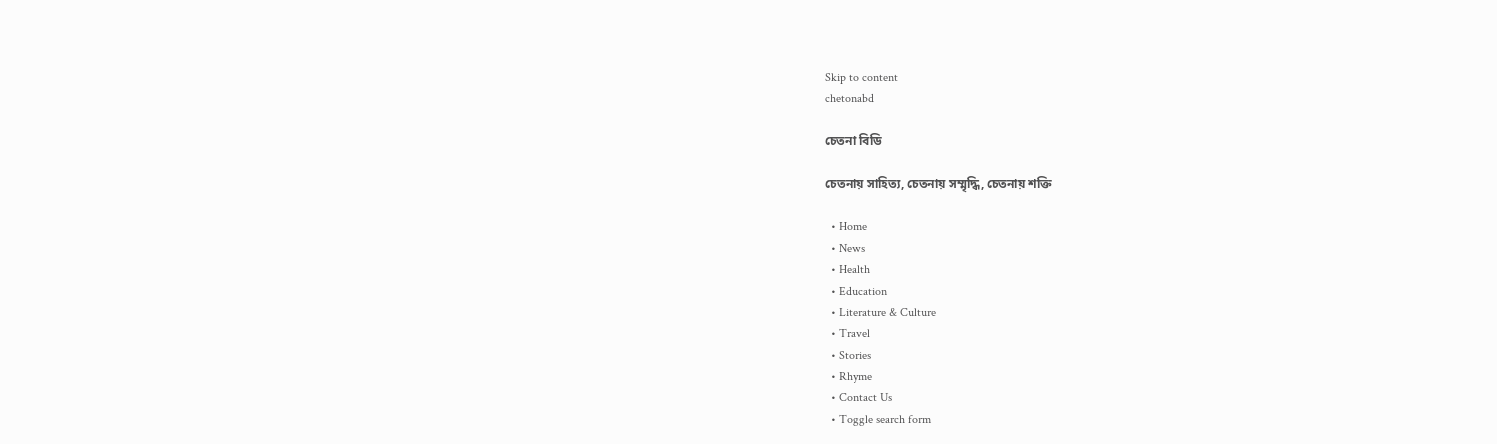Skip to content
chetonabd

চেতনা বিডি

চেতনায় সাহিত্য, চেতনায় সম্মৃদ্ধি, চেতনায় শক্তি

  • Home
  • News
  • Health
  • Education
  • Literature & Culture
  • Travel
  • Stories
  • Rhyme
  • Contact Us
  • Toggle search form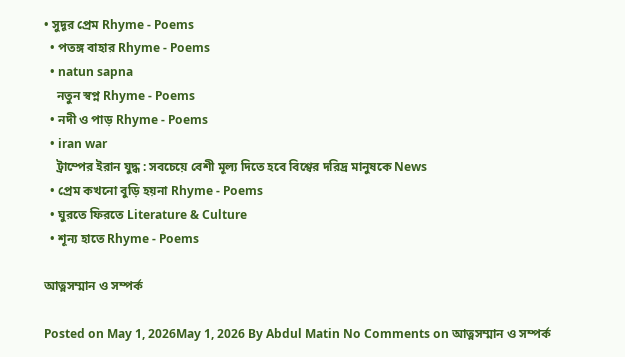• সুদূর প্রেম Rhyme - Poems
  • পতঙ্গ বাহার Rhyme - Poems
  • natun sapna
    নতুন স্বপ্ন Rhyme - Poems
  • নদী ও পাড় Rhyme - Poems
  • iran war
    ট্রাম্পের ইরান যুদ্ধ : সবচেয়ে বেশী মূল্য দিতে হবে বিশ্বের দরিদ্র মানুষকে News
  • প্রেম কখনো বুড়ি হয়না Rhyme - Poems
  • ঘুরতে ফিরতে Literature & Culture
  • শূন্য হাতে Rhyme - Poems

আত্নসম্মান ও সম্পর্ক

Posted on May 1, 2026May 1, 2026 By Abdul Matin No Comments on আত্নসম্মান ও সম্পর্ক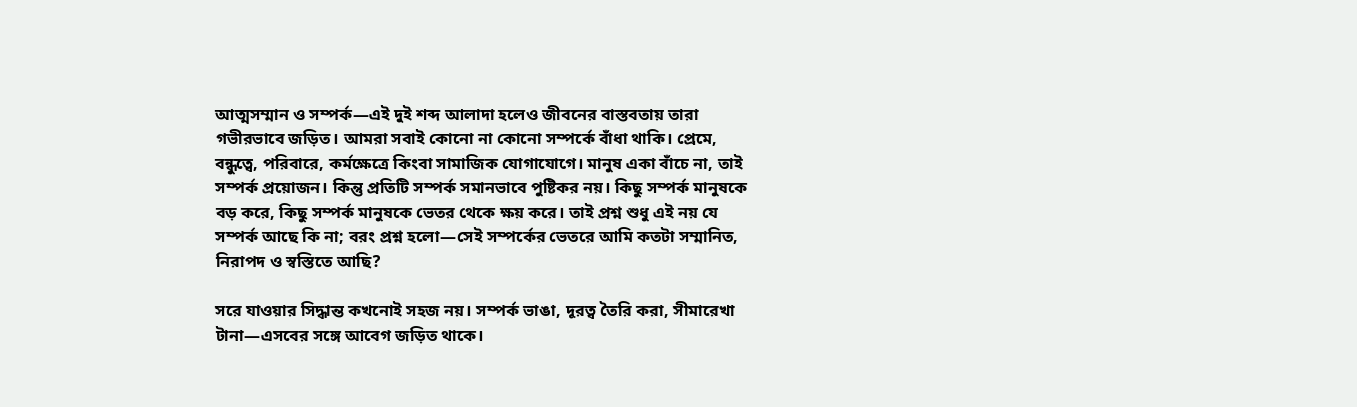আত্মসম্মান ও সম্পর্ক—এই দুই শব্দ আলাদা হলেও জীবনের বাস্তবতায় তারা গভীরভাবে জড়িত। আমরা সবাই কোনো না কোনো সম্পর্কে বাঁধা থাকি। প্রেমে, বন্ধুত্বে, পরিবারে, কর্মক্ষেত্রে কিংবা সামাজিক যোগাযোগে। মানুষ একা বাঁচে না, তাই সম্পর্ক প্রয়োজন। কিন্তু প্রতিটি সম্পর্ক সমানভাবে পুষ্টিকর নয়। কিছু সম্পর্ক মানুষকে বড় করে, কিছু সম্পর্ক মানুষকে ভেতর থেকে ক্ষয় করে। তাই প্রশ্ন শুধু এই নয় যে সম্পর্ক আছে কি না; বরং প্রশ্ন হলো—সেই সম্পর্কের ভেতরে আমি কতটা সম্মানিত, নিরাপদ ও স্বস্তিতে আছি?

সরে যাওয়ার সিদ্ধান্ত কখনোই সহজ নয়। সম্পর্ক ভাঙা, দূরত্ব তৈরি করা, সীমারেখা টানা—এসবের সঙ্গে আবেগ জড়িত থাকে।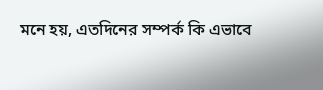মনে হয়, এতদিনের সম্পর্ক কি এভাবে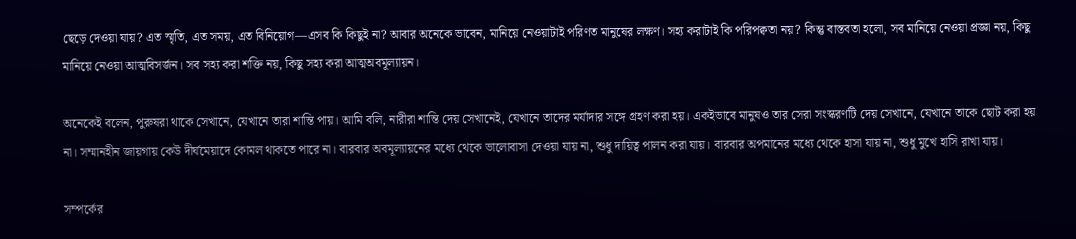ছেড়ে দেওয়া যায়? এত স্মৃতি, এত সময়, এত বিনিয়োগ—এসব কি কিছুই না? আবার অনেকে ভাবেন, মানিয়ে নেওয়াটাই পরিণত মানুষের লক্ষণ। সহ্য করাটাই কি পরিপক্বতা নয়? কিন্তু বাস্তবতা হলো, সব মানিয়ে নেওয়া প্রজ্ঞা নয়, কিছু মানিয়ে নেওয়া আত্মবিসর্জন। সব সহ্য করা শক্তি নয়, কিছু সহ্য করা আত্মঅবমূল্যায়ন।

অনেকেই বলেন, পুরুষরা থাকে সেখানে, যেখানে তারা শান্তি পায়। আমি বলি, নারীরা শান্তি দেয় সেখানেই, যেখানে তাদের মর্যাদার সঙ্গে গ্রহণ করা হয়। একইভাবে মানুষও তার সেরা সংস্করণটি দেয় সেখানে, যেখানে তাকে ছোট করা হয় না। সম্মানহীন জায়গায় কেউ দীর্ঘমেয়াদে কোমল থাকতে পারে না। বারবার অবমূল্যায়নের মধ্যে থেকে ভালোবাসা দেওয়া যায় না, শুধু দায়িত্ব পালন করা যায়। বারবার অপমানের মধ্যে থেকে হাসা যায় না, শুধু মুখে হাসি রাখা যায়।

সম্পর্কের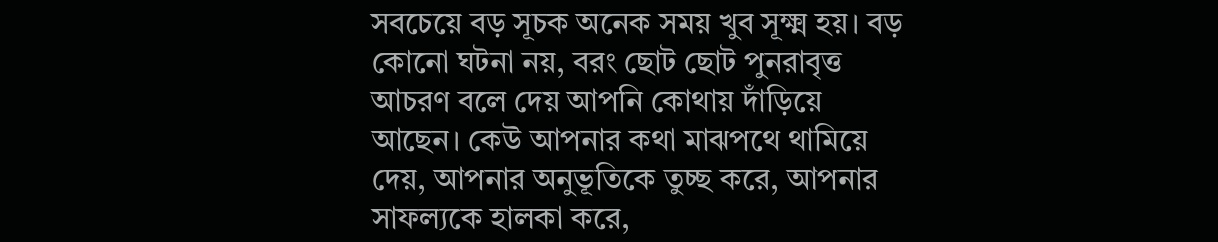সবচেয়ে বড় সূচক অনেক সময় খুব সূক্ষ্ম হয়। বড় কোনো ঘটনা নয়, বরং ছোট ছোট পুনরাবৃত্ত আচরণ বলে দেয় আপনি কোথায় দাঁড়িয়ে আছেন। কেউ আপনার কথা মাঝপথে থামিয়ে দেয়, আপনার অনুভূতিকে তুচ্ছ করে, আপনার সাফল্যকে হালকা করে,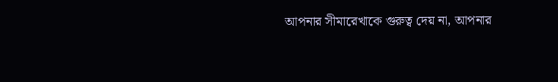আপনার সীমারেখাকে গুরুত্ব দেয় না, আপনার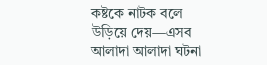কষ্টকে নাটক বলে উড়িয়ে দেয়—এসব আলাদা আলাদা ঘটনা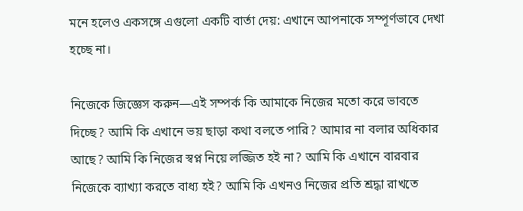মনে হলেও একসঙ্গে এগুলো একটি বার্তা দেয়: এখানে আপনাকে সম্পূর্ণভাবে দেখা হচ্ছে না।

নিজেকে জিজ্ঞেস করুন—এই সম্পর্ক কি আমাকে নিজের মতো করে ভাবতে দিচ্ছে? আমি কি এখানে ভয় ছাড়া কথা বলতে পারি? আমার না বলার অধিকার আছে? আমি কি নিজের স্বপ্ন নিয়ে লজ্জিত হই না? আমি কি এখানে বারবার নিজেকে ব্যাখ্যা করতে বাধ্য হই? আমি কি এখনও নিজের প্রতি শ্রদ্ধা রাখতে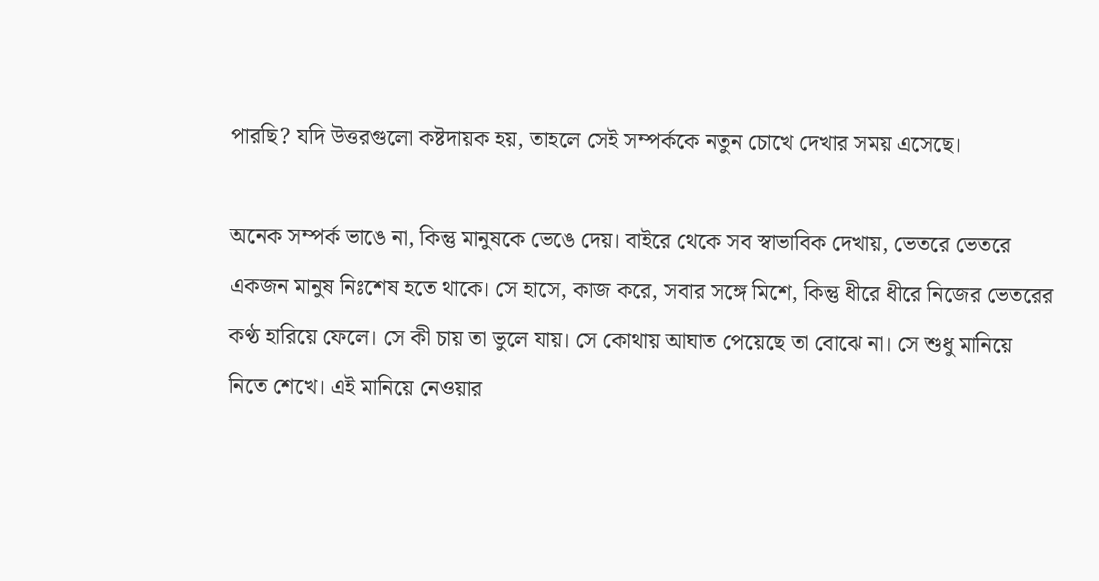পারছি? যদি উত্তরগুলো কষ্টদায়ক হয়, তাহলে সেই সম্পর্ককে নতুন চোখে দেখার সময় এসেছে।

অনেক সম্পর্ক ভাঙে না, কিন্তু মানুষকে ভেঙে দেয়। বাইরে থেকে সব স্বাভাবিক দেখায়, ভেতরে ভেতরে একজন মানুষ নিঃশেষ হতে থাকে। সে হাসে, কাজ করে, সবার সঙ্গে মিশে, কিন্তু ধীরে ধীরে নিজের ভেতরের কণ্ঠ হারিয়ে ফেলে। সে কী চায় তা ভুলে যায়। সে কোথায় আঘাত পেয়েছে তা বোঝে না। সে শুধু মানিয়ে নিতে শেখে। এই মানিয়ে নেওয়ার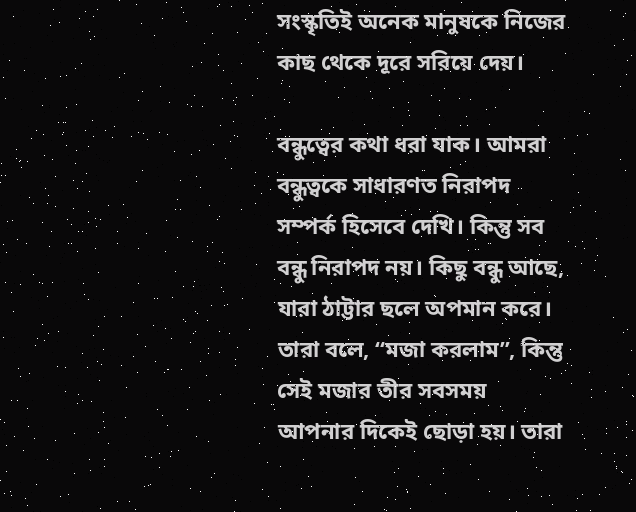সংস্কৃতিই অনেক মানুষকে নিজের কাছ থেকে দূরে সরিয়ে দেয়।

বন্ধুত্বের কথা ধরা যাক। আমরা বন্ধুত্বকে সাধারণত নিরাপদ সম্পর্ক হিসেবে দেখি। কিন্তু সব বন্ধু নিরাপদ নয়। কিছু বন্ধু আছে, যারা ঠাট্টার ছলে অপমান করে। তারা বলে, “মজা করলাম”, কিন্তু সেই মজার তীর সবসময় আপনার দিকেই ছোড়া হয়। তারা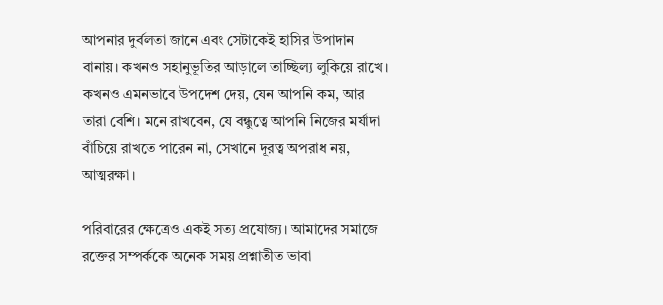আপনার দুর্বলতা জানে এবং সেটাকেই হাসির উপাদান বানায়। কখনও সহানুভূতির আড়ালে তাচ্ছিল্য লুকিয়ে রাখে। কখনও এমনভাবে উপদেশ দেয়, যেন আপনি কম, আর তারা বেশি। মনে রাখবেন, যে বন্ধুত্বে আপনি নিজের মর্যাদা বাঁচিয়ে রাখতে পারেন না, সেখানে দূরত্ব অপরাধ নয়, আত্মরক্ষা।

পরিবারের ক্ষেত্রেও একই সত্য প্রযোজ্য। আমাদের সমাজে রক্তের সম্পর্ককে অনেক সময় প্রশ্নাতীত ভাবা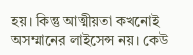হয়। কিন্তু আত্মীয়তা কখনোই অসম্মানের লাইসেন্স নয়। কেউ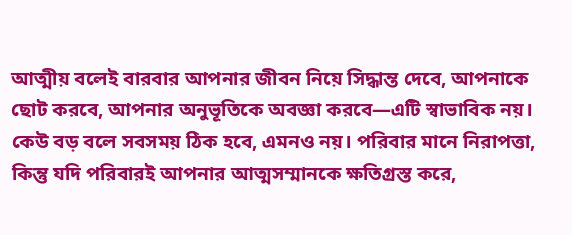আত্মীয় বলেই বারবার আপনার জীবন নিয়ে সিদ্ধান্ত দেবে, আপনাকে ছোট করবে, আপনার অনুভূতিকে অবজ্ঞা করবে—এটি স্বাভাবিক নয়। কেউ বড় বলে সবসময় ঠিক হবে, এমনও নয়। পরিবার মানে নিরাপত্তা, কিন্তু যদি পরিবারই আপনার আত্মসম্মানকে ক্ষতিগ্রস্ত করে,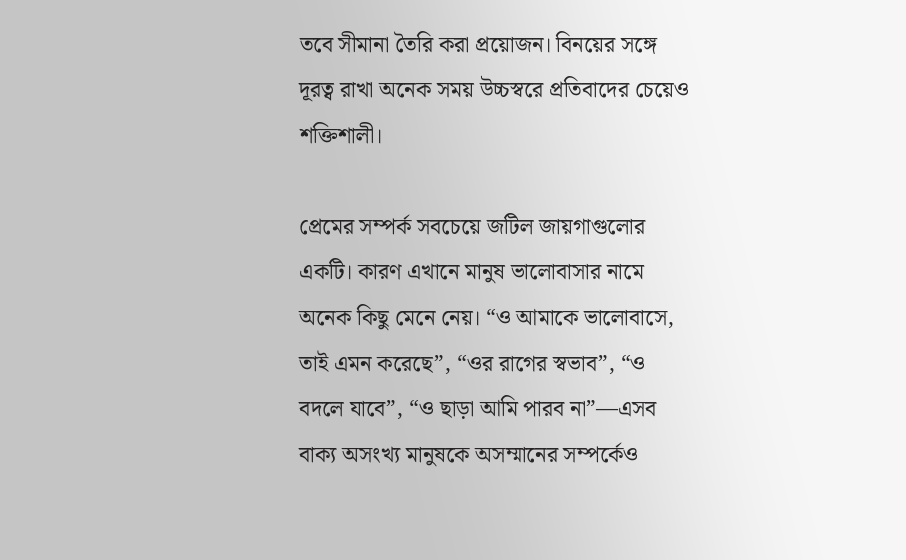তবে সীমানা তৈরি করা প্রয়োজন। বিনয়ের সঙ্গে দূরত্ব রাখা অনেক সময় উচ্চস্বরে প্রতিবাদের চেয়েও শক্তিশালী।

প্রেমের সম্পর্ক সবচেয়ে জটিল জায়গাগুলোর একটি। কারণ এখানে মানুষ ভালোবাসার নামে অনেক কিছু মেনে নেয়। “ও আমাকে ভালোবাসে, তাই এমন করেছে”, “ওর রাগের স্বভাব”, “ও বদলে যাবে”, “ও ছাড়া আমি পারব না”—এসব বাক্য অসংখ্য মানুষকে অসম্মানের সম্পর্কেও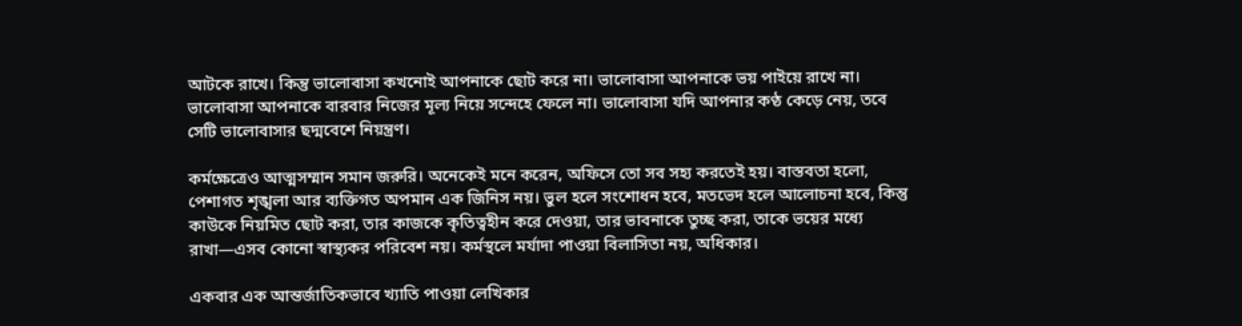আটকে রাখে। কিন্তু ভালোবাসা কখনোই আপনাকে ছোট করে না। ভালোবাসা আপনাকে ভয় পাইয়ে রাখে না। ভালোবাসা আপনাকে বারবার নিজের মূল্য নিয়ে সন্দেহে ফেলে না। ভালোবাসা যদি আপনার কণ্ঠ কেড়ে নেয়, তবে সেটি ভালোবাসার ছদ্মবেশে নিয়ন্ত্রণ।

কর্মক্ষেত্রেও আত্মসম্মান সমান জরুরি। অনেকেই মনে করেন, অফিসে তো সব সহ্য করতেই হয়। বাস্তবতা হলো, পেশাগত শৃঙ্খলা আর ব্যক্তিগত অপমান এক জিনিস নয়। ভুল হলে সংশোধন হবে, মতভেদ হলে আলোচনা হবে, কিন্তু কাউকে নিয়মিত ছোট করা, তার কাজকে কৃতিত্বহীন করে দেওয়া, তার ভাবনাকে তুচ্ছ করা, তাকে ভয়ের মধ্যে রাখা—এসব কোনো স্বাস্থ্যকর পরিবেশ নয়। কর্মস্থলে মর্যাদা পাওয়া বিলাসিতা নয়, অধিকার।

একবার এক আন্তর্জাতিকভাবে খ্যাতি পাওয়া লেখিকার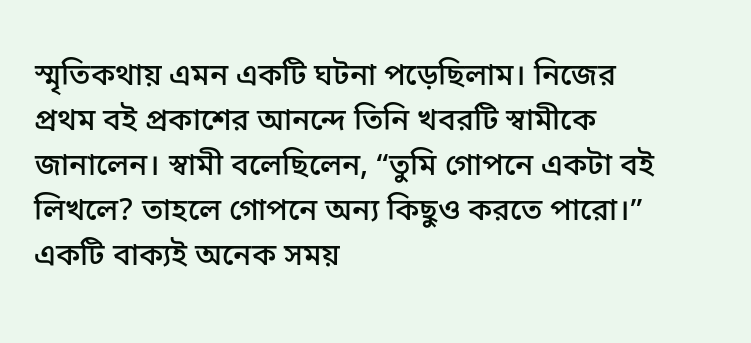স্মৃতিকথায় এমন একটি ঘটনা পড়েছিলাম। নিজের প্রথম বই প্রকাশের আনন্দে তিনি খবরটি স্বামীকে জানালেন। স্বামী বলেছিলেন, “তুমি গোপনে একটা বই লিখলে? তাহলে গোপনে অন্য কিছুও করতে পারো।” একটি বাক্যই অনেক সময়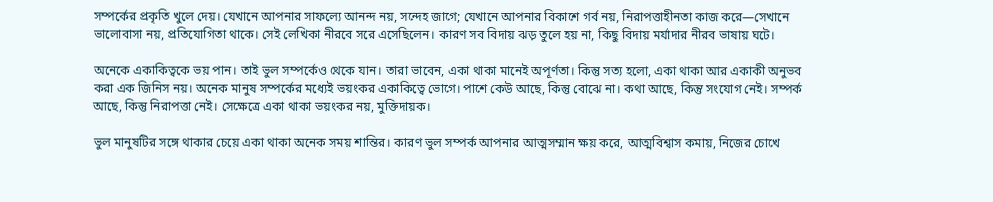সম্পর্কের প্রকৃতি খুলে দেয়। যেখানে আপনার সাফল্যে আনন্দ নয়, সন্দেহ জাগে; যেখানে আপনার বিকাশে গর্ব নয়, নিরাপত্তাহীনতা কাজ করে—সেখানে ভালোবাসা নয়, প্রতিযোগিতা থাকে। সেই লেখিকা নীরবে সরে এসেছিলেন। কারণ সব বিদায় ঝড় তুলে হয় না, কিছু বিদায় মর্যাদার নীরব ভাষায় ঘটে।

অনেকে একাকিত্বকে ভয় পান। তাই ভুল সম্পর্কেও থেকে যান। তারা ভাবেন, একা থাকা মানেই অপূর্ণতা। কিন্তু সত্য হলো, একা থাকা আর একাকী অনুভব করা এক জিনিস নয়। অনেক মানুষ সম্পর্কের মধ্যেই ভয়ংকর একাকিত্বে ভোগে। পাশে কেউ আছে, কিন্তু বোঝে না। কথা আছে, কিন্তু সংযোগ নেই। সম্পর্ক আছে, কিন্তু নিরাপত্তা নেই। সেক্ষেত্রে একা থাকা ভয়ংকর নয়, মুক্তিদায়ক।

ভুল মানুষটির সঙ্গে থাকার চেয়ে একা থাকা অনেক সময় শান্তির। কারণ ভুল সম্পর্ক আপনার আত্মসম্মান ক্ষয় করে, আত্মবিশ্বাস কমায়, নিজের চোখে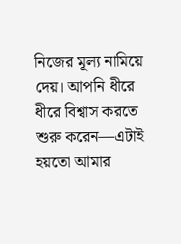নিজের মূল্য নামিয়ে দেয়। আপনি ধীরে ধীরে বিশ্বাস করতে শুরু করেন—এটাই হয়তো আমার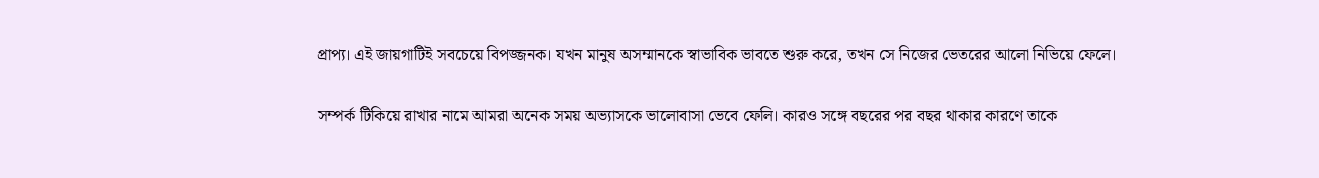প্রাপ্য। এই জায়গাটিই সবচেয়ে বিপজ্জনক। যখন মানুষ অসম্মানকে স্বাভাবিক ভাবতে শুরু করে, তখন সে নিজের ভেতরের আলো নিভিয়ে ফেলে।

সম্পর্ক টিকিয়ে রাখার নামে আমরা অনেক সময় অভ্যাসকে ভালোবাসা ভেবে ফেলি। কারও সঙ্গে বছরের পর বছর থাকার কারণে তাকে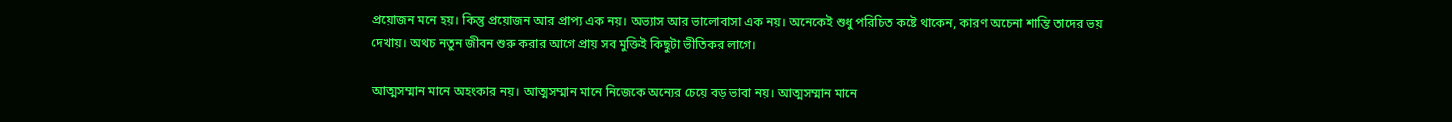প্রয়োজন মনে হয়। কিন্তু প্রয়োজন আর প্রাপ্য এক নয়। অভ্যাস আর ভালোবাসা এক নয়। অনেকেই শুধু পরিচিত কষ্টে থাকেন, কারণ অচেনা শান্তি তাদের ভয় দেখায়। অথচ নতুন জীবন শুরু করার আগে প্রায় সব মুক্তিই কিছুটা ভীতিকর লাগে।

আত্মসম্মান মানে অহংকার নয়। আত্মসম্মান মানে নিজেকে অন্যের চেয়ে বড় ভাবা নয়। আত্মসম্মান মানে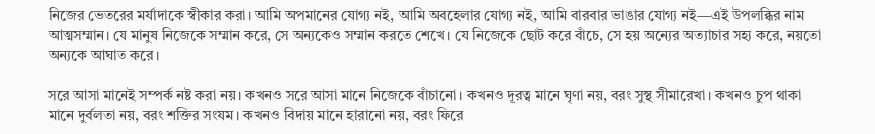নিজের ভেতরের মর্যাদাকে স্বীকার করা। আমি অপমানের যোগ্য নই, আমি অবহেলার যোগ্য নই, আমি বারবার ভাঙার যোগ্য নই—এই উপলব্ধির নাম আত্মসম্মান। যে মানুষ নিজেকে সম্মান করে, সে অন্যকেও সম্মান করতে শেখে। যে নিজেকে ছোট করে বাঁচে, সে হয় অন্যের অত্যাচার সহ্য করে, নয়তো অন্যকে আঘাত করে।

সরে আসা মানেই সম্পর্ক নষ্ট করা নয়। কখনও সরে আসা মানে নিজেকে বাঁচানো। কখনও দূরত্ব মানে ঘৃণা নয়, বরং সুস্থ সীমারেখা। কখনও চুপ থাকা মানে দুর্বলতা নয়, বরং শক্তির সংযম। কখনও বিদায় মানে হারানো নয়, বরং ফিরে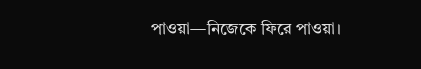পাওয়া—নিজেকে ফিরে পাওয়া।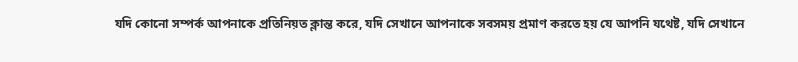যদি কোনো সম্পর্ক আপনাকে প্রতিনিয়ত ক্লান্ত করে, যদি সেখানে আপনাকে সবসময় প্রমাণ করতে হয় যে আপনি যথেষ্ট, যদি সেখানে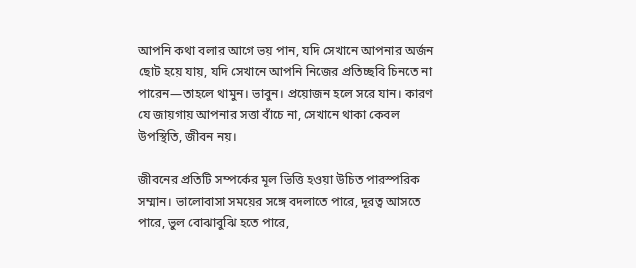আপনি কথা বলার আগে ভয় পান, যদি সেখানে আপনার অর্জন ছোট হয়ে যায়, যদি সেখানে আপনি নিজের প্রতিচ্ছবি চিনতে না পারেন—তাহলে থামুন। ভাবুন। প্রয়োজন হলে সরে যান। কারণ যে জায়গায় আপনার সত্তা বাঁচে না, সেখানে থাকা কেবল উপস্থিতি, জীবন নয়।

জীবনের প্রতিটি সম্পর্কের মূল ভিত্তি হওয়া উচিত পারস্পরিক সম্মান। ভালোবাসা সময়ের সঙ্গে বদলাতে পারে, দূরত্ব আসতে পারে, ভুল বোঝাবুঝি হতে পারে,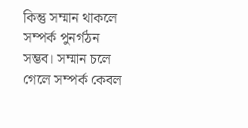কিন্তু সম্মান থাকলে সম্পর্ক পুনর্গঠন সম্ভব। সম্মান চলে গেলে সম্পর্ক কেবল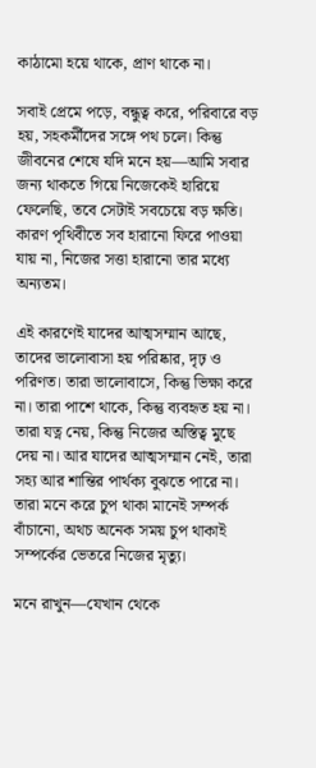কাঠামো হয়ে থাকে, প্রাণ থাকে না।

সবাই প্রেমে পড়ে, বন্ধুত্ব করে, পরিবারে বড় হয়, সহকর্মীদের সঙ্গে পথ চলে। কিন্তু জীবনের শেষে যদি মনে হয়—আমি সবার জন্য থাকতে গিয়ে নিজেকেই হারিয়ে ফেলেছি, তবে সেটাই সবচেয়ে বড় ক্ষতি। কারণ পৃথিবীতে সব হারানো ফিরে পাওয়া যায় না, নিজের সত্তা হারানো তার মধ্যে অন্যতম।

এই কারণেই যাদের আত্মসম্মান আছে, তাদের ভালোবাসা হয় পরিষ্কার, দৃঢ় ও পরিণত। তারা ভালোবাসে, কিন্তু ভিক্ষা করে না। তারা পাশে থাকে, কিন্তু ব্যবহৃত হয় না। তারা যত্ন নেয়, কিন্তু নিজের অস্তিত্ব মুছে দেয় না। আর যাদের আত্মসম্মান নেই, তারা সহ্য আর শান্তির পার্থক্য বুঝতে পারে না। তারা মনে করে চুপ থাকা মানেই সম্পর্ক বাঁচানো, অথচ অনেক সময় চুপ থাকাই সম্পর্কের ভেতরে নিজের মৃত্যু।

মনে রাখুন—যেখান থেকে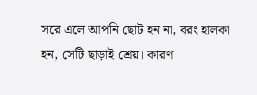সরে এলে আপনি ছোট হন না, বরং হালকা হন, সেটি ছাড়াই শ্রেয়। কারণ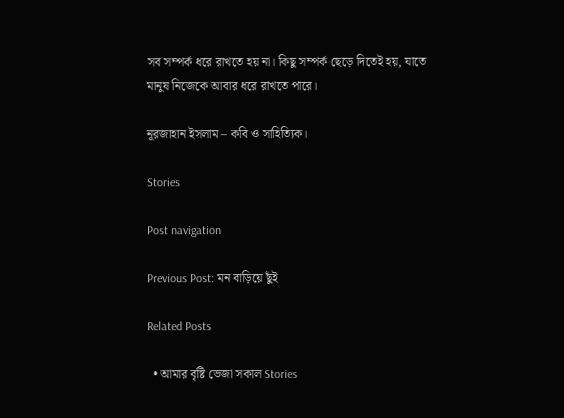সব সম্পর্ক ধরে রাখতে হয় না। কিছু সম্পর্ক ছেড়ে দিতেই হয়, যাতে মানুষ নিজেকে আবার ধরে রাখতে পারে।

নূরজাহান ইসলাম – কবি ও সাহিত্যিক।

Stories

Post navigation

Previous Post: মন বাড়িয়ে ছুঁই

Related Posts

  • আমার বৃষ্টি ভেজা সকাল Stories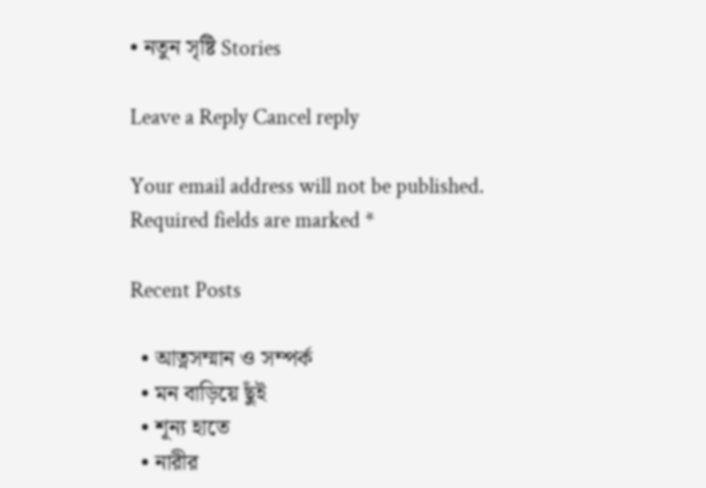• নতুন সৃষ্টি Stories

Leave a Reply Cancel reply

Your email address will not be published. Required fields are marked *

Recent Posts

  • আত্নসম্মান ও সম্পর্ক
  • মন বাড়িয়ে ছুঁই
  • শূন্য হাতে
  • নারীর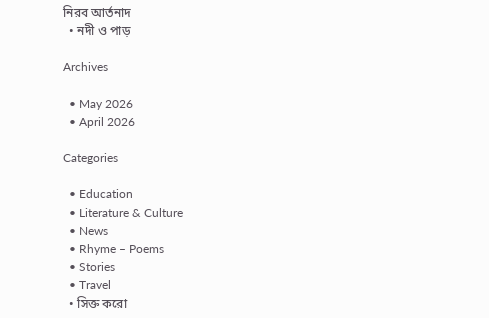নিরব আর্তনাদ
  • নদী ও পাড়

Archives

  • May 2026
  • April 2026

Categories

  • Education
  • Literature & Culture
  • News
  • Rhyme – Poems
  • Stories
  • Travel
  • সিক্ত করো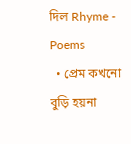দিল Rhyme - Poems
  • প্রেম কখনো বুড়ি হয়না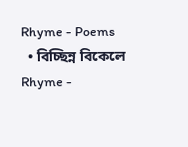Rhyme - Poems
  • বিচ্ছিন্ন বিকেলে Rhyme -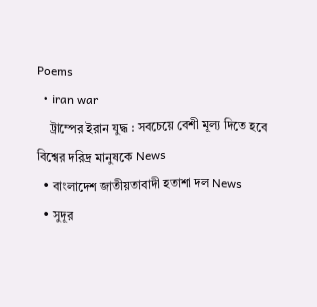Poems
  • iran war
    ট্রাম্পের ইরান যুদ্ধ : সবচেয়ে বেশী মূল্য দিতে হবে বিশ্বের দরিদ্র মানুষকে News
  • বাংলাদেশ জাতীয়তাবাদী হতাশা দল News
  • সুদূর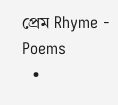প্রেম Rhyme - Poems
  •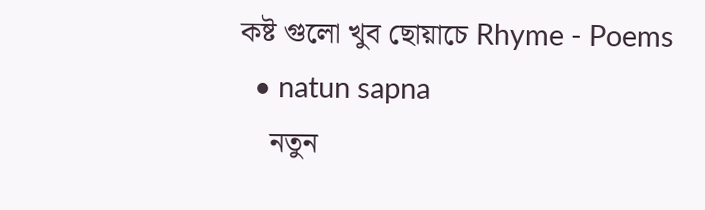কষ্ট গুলো খুব ছোয়াচে Rhyme - Poems
  • natun sapna
    নতুন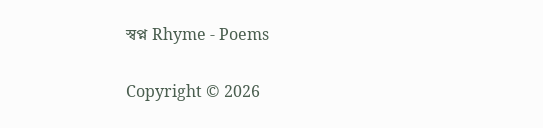স্বপ্ন Rhyme - Poems

Copyright © 2026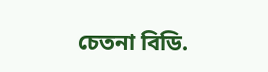চেতনা বিডি.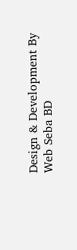Design & Development By Web Seba BD